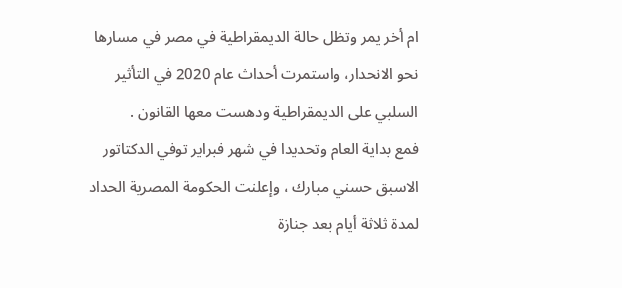ام أخر يمر وتظل حالة الديمقراطية في مصر في مسارها نحو الانحدار، واستمرت أحداث عام 2020 في التأثير السلبي على الديمقراطية ودهست معها القانون .
فمع بداية العام وتحديدا في شهر فبراير توفي الدكتاتور الاسبق حسني مبارك ، وإعلنت الحكومة المصرية الحداد لمدة ثلاثة أيام بعد جنازة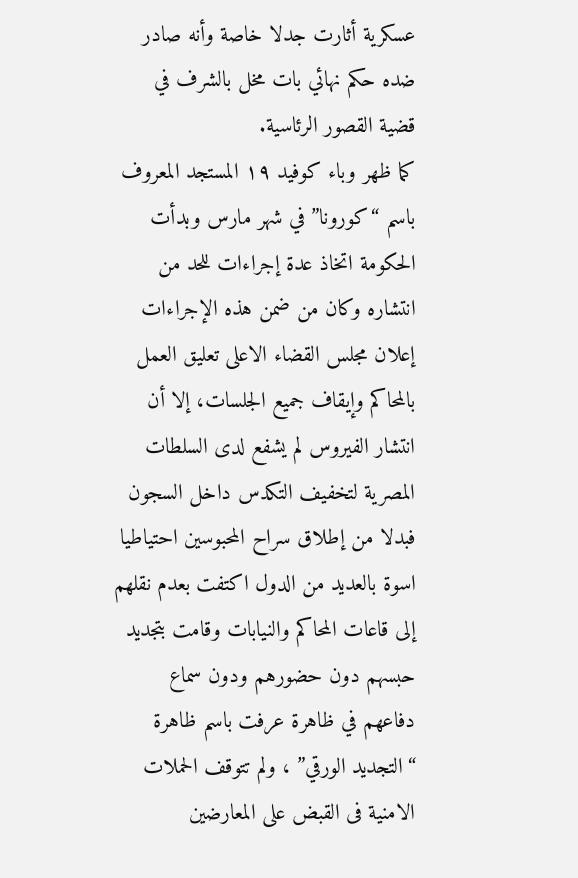عسكرية أثارت جدلا خاصة وأنه صادر ضده حكم نهائي بات مخل بالشرف في قضية القصور الرئاسية.
كما ظهر وباء كوفيد ١٩ المستجد المعروف باسم “كورونا” في شهر مارس وبدأت الحكومة اتخاذ عدة إجراءات للحد من انتشاره وكان من ضمن هذه الإجراءات إعلان مجلس القضاء الاعلى تعليق العمل بالمحاكم وإيقاف جميع الجلسات، إلا أن انتشار الفيروس لم يشفع لدى السلطات المصرية لتخفيف التكدس داخل السجون فبدلا من إطلاق سراح المحبوسين احتياطيا اسوة بالعديد من الدول اكتفت بعدم نقلهم إلى قاعات المحاكم والنيابات وقامت بتجديد حبسهم دون حضورهم ودون سماع دفاعهم في ظاهرة عرفت باسم ظاهرة “التجديد الورقي” ، ولم تتوقف الحملات الامنية فى القبض على المعارضين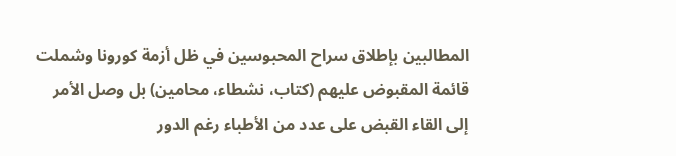المطالبين بإطلاق سراح المحبوسين في ظل أزمة كورونا وشملت قائمة المقبوض عليهم (كتاب، نشطاء، محامين) بل وصل الأمر إلى القاء القبض على عدد من الأطباء رغم الدور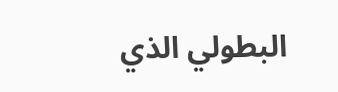البطولي الذي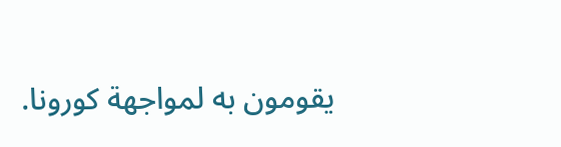يقومون به لمواجهة كورونا.